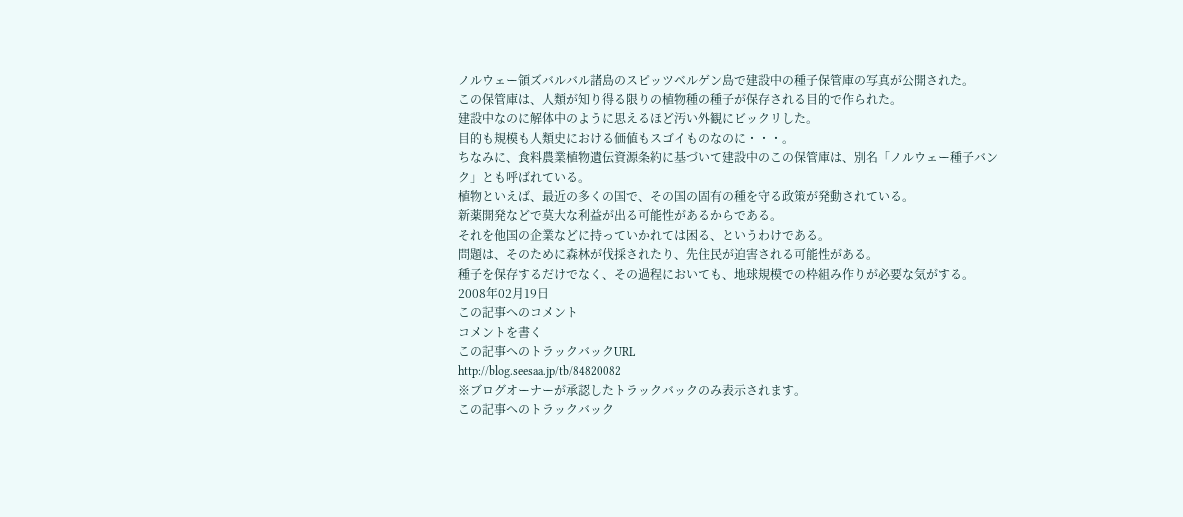ノルウェー領ズバルバル諸島のスピッツベルゲン島で建設中の種子保管庫の写真が公開された。
この保管庫は、人類が知り得る限りの植物種の種子が保存される目的で作られた。
建設中なのに解体中のように思えるほど汚い外観にビックリした。
目的も規模も人類史における価値もスゴイものなのに・・・。
ちなみに、食料農業植物遺伝資源条約に基づいて建設中のこの保管庫は、別名「ノルウェー種子バンク」とも呼ばれている。
植物といえば、最近の多くの国で、その国の固有の種を守る政策が発動されている。
新薬開発などで莫大な利益が出る可能性があるからである。
それを他国の企業などに持っていかれては困る、というわけである。
問題は、そのために森林が伐採されたり、先住民が迫害される可能性がある。
種子を保存するだけでなく、その過程においても、地球規模での枠組み作りが必要な気がする。
2008年02月19日
この記事へのコメント
コメントを書く
この記事へのトラックバックURL
http://blog.seesaa.jp/tb/84820082
※ブログオーナーが承認したトラックバックのみ表示されます。
この記事へのトラックバック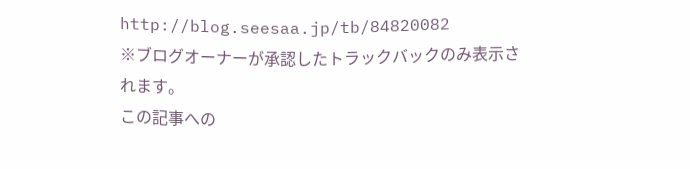http://blog.seesaa.jp/tb/84820082
※ブログオーナーが承認したトラックバックのみ表示されます。
この記事への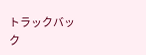トラックバック